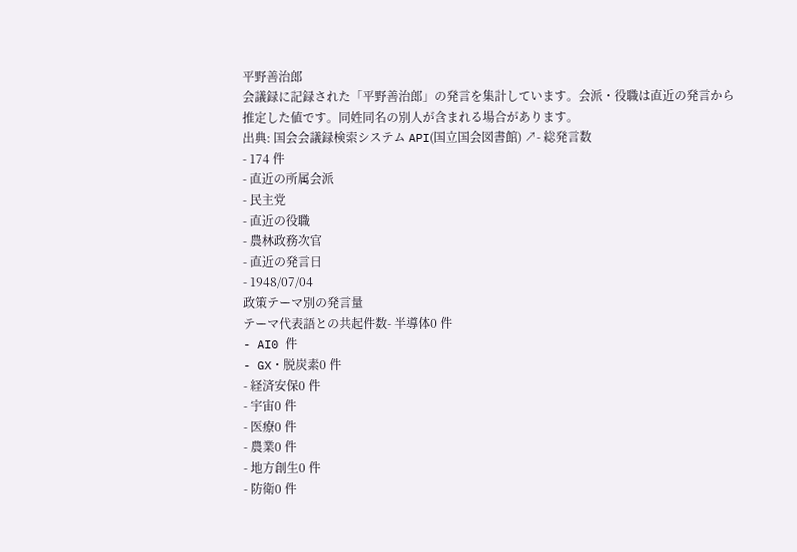平野善治郎
会議録に記録された「平野善治郎」の発言を集計しています。会派・役職は直近の発言から推定した値です。同姓同名の別人が含まれる場合があります。
出典: 国会会議録検索システム API(国立国会図書館) ↗- 総発言数
- 174 件
- 直近の所属会派
- 民主党
- 直近の役職
- 農林政務次官
- 直近の発言日
- 1948/07/04
政策テーマ別の発言量
テーマ代表語との共起件数- 半導体0 件
- AI0 件
- GX・脱炭素0 件
- 経済安保0 件
- 宇宙0 件
- 医療0 件
- 農業0 件
- 地方創生0 件
- 防衛0 件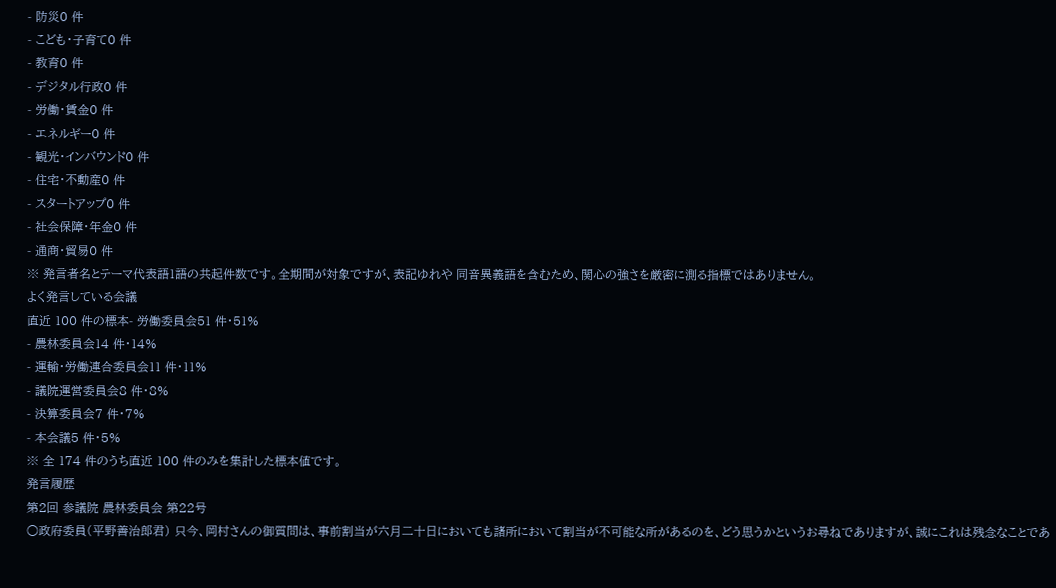- 防災0 件
- こども・子育て0 件
- 教育0 件
- デジタル行政0 件
- 労働・賃金0 件
- エネルギー0 件
- 観光・インバウンド0 件
- 住宅・不動産0 件
- スタートアップ0 件
- 社会保障・年金0 件
- 通商・貿易0 件
※ 発言者名とテーマ代表語1語の共起件数です。全期間が対象ですが、表記ゆれや 同音異義語を含むため、関心の強さを厳密に測る指標ではありません。
よく発言している会議
直近 100 件の標本- 労働委員会51 件・51%
- 農林委員会14 件・14%
- 運輸・労働連合委員会11 件・11%
- 議院運営委員会8 件・8%
- 決算委員会7 件・7%
- 本会議5 件・5%
※ 全 174 件のうち直近 100 件のみを集計した標本値です。
発言履歴
第2回 参議院 農林委員会 第22号
○政府委員(平野善治郎君) 只今、岡村さんの御質問は、事前割当が六月二十日においても諸所において割当が不可能な所があるのを、どう思うかというお尋ねでありますが、誠にこれは残念なことであ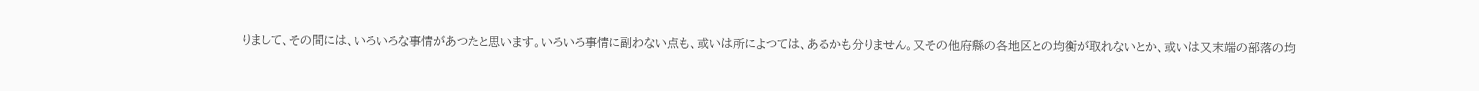りまして、その間には、いろいろな事情があつたと思います。いろいろ事情に副わない点も、或いは所によつては、あるかも分りません。又その他府縣の各地区との均衡が取れないとか、或いは又末端の部落の均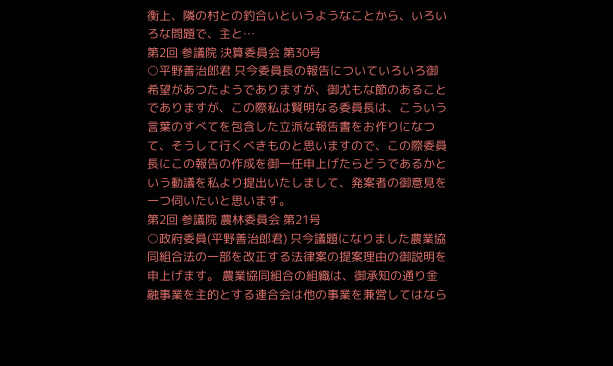衡上、隣の村との釣合いというようなことから、いろいろな問題で、主と…
第2回 参議院 決算委員会 第30号
○平野善治郎君 只今委員長の報告についていろいろ御希望があつたようでありますが、御尤もな節のあることでありますが、この際私は賢明なる委員長は、こういう言葉のすべてを包含した立派な報告書をお作りになつて、そうして行くべきものと思いますので、この際委員長にこの報告の作成を御一任申上げたらどうであるかという動議を私より提出いたしまして、発案者の御意見を一つ伺いたいと思います。
第2回 参議院 農林委員会 第21号
○政府委員(平野善治郎君) 只今議題になりました農業協同組合法の一部を改正する法律案の提案理由の御説明を申上げます。 農業協同組合の組織は、御承知の通り金融事業を主的とする連合会は他の事業を兼営してはなら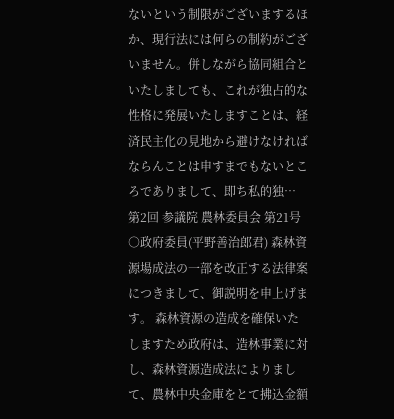ないという制限がございまするほか、現行法には何らの制約がございません。併しながら協同組合といたしましても、これが独占的な性格に発展いたしますことは、経済民主化の見地から避けなければならんことは申すまでもないところでありまして、即ち私的独…
第2回 参議院 農林委員会 第21号
○政府委員(平野善治郎君) 森林資源場成法の一部を改正する法律案につきまして、御説明を申上げます。 森林資源の造成を確保いたしますため政府は、造林事業に対し、森林資源造成法によりまして、農林中央金庫をとて拂込金額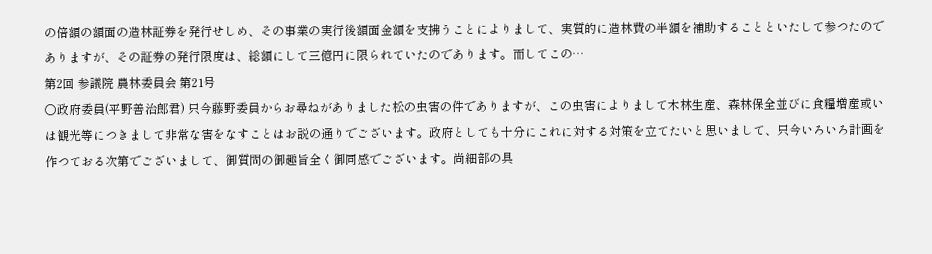の倍額の額面の造林証券を発行せしめ、その事業の実行後額面金額を支拂うことによりまして、実質的に造林費の半額を補助することといたして参つたのでありますが、その証券の発行限度は、総額にして三億円に限られていたのであります。而してこの…
第2回 参議院 農林委員会 第21号
○政府委員(平野善治郎君) 只今藤野委員からお尋ねがありました松の虫害の件でありますが、この虫害によりまして木林生産、森林保全並びに食糧増産或いは観光等につきまして非常な害をなすことはお説の通りでございます。政府としても十分にこれに対する対策を立てたいと思いまして、只今いろいろ計画を作つておる次第でございまして、御質問の御趣旨全く御同感でございます。尚細部の具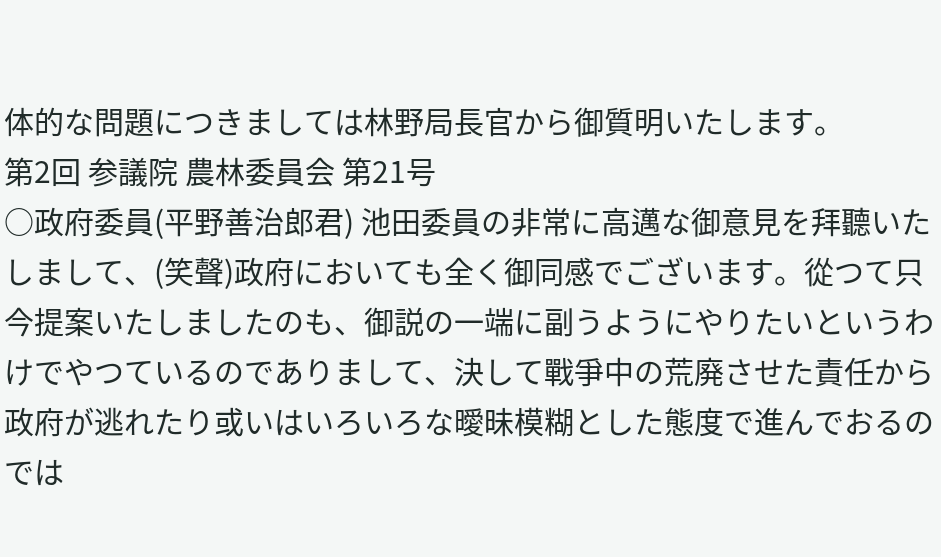体的な問題につきましては林野局長官から御質明いたします。
第2回 参議院 農林委員会 第21号
○政府委員(平野善治郎君) 池田委員の非常に高邁な御意見を拜聽いたしまして、(笑聲)政府においても全く御同感でございます。從つて只今提案いたしましたのも、御説の一端に副うようにやりたいというわけでやつているのでありまして、決して戰爭中の荒廃させた責任から政府が逃れたり或いはいろいろな曖昧模糊とした態度で進んでおるのでは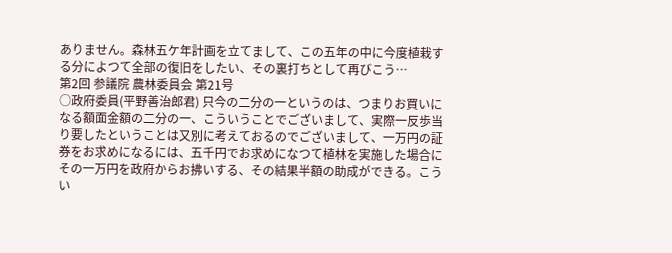ありません。森林五ケ年計画を立てまして、この五年の中に今度植栽する分によつて全部の復旧をしたい、その裏打ちとして再びこう…
第2回 参議院 農林委員会 第21号
○政府委員(平野善治郎君) 只今の二分の一というのは、つまりお買いになる額面金額の二分の一、こういうことでございまして、実際一反歩当り要したということは又別に考えておるのでございまして、一万円の証券をお求めになるには、五千円でお求めになつて植林を実施した場合にその一万円を政府からお拂いする、その結果半額の助成ができる。こうい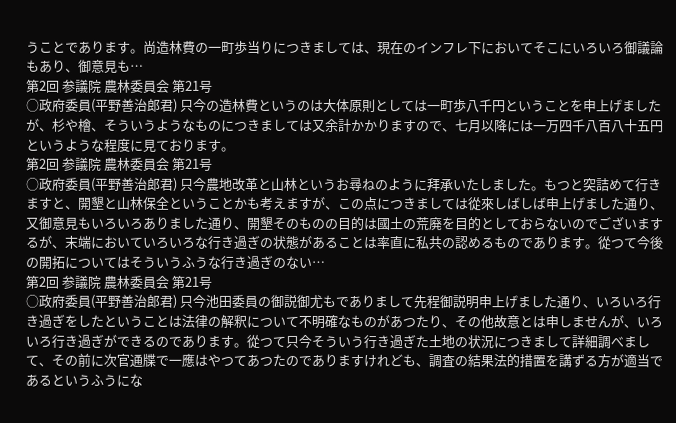うことであります。尚造林費の一町歩当りにつきましては、現在のインフレ下においてそこにいろいろ御議論もあり、御意見も…
第2回 参議院 農林委員会 第21号
○政府委員(平野善治郎君) 只今の造林費というのは大体原則としては一町歩八千円ということを申上げましたが、杉や檜、そういうようなものにつきましては又余計かかりますので、七月以降には一万四千八百八十五円というような程度に見ております。
第2回 参議院 農林委員会 第21号
○政府委員(平野善治郎君) 只今農地改革と山林というお尋ねのように拜承いたしました。もつと突詰めて行きますと、開墾と山林保全ということかも考えますが、この点につきましては從來しばしば申上げました通り、又御意見もいろいろありました通り、開墾そのものの目的は國土の荒廃を目的としておらないのでございまするが、末端においていろいろな行き過ぎの状態があることは率直に私共の認めるものであります。從つて今後の開拓についてはそういうふうな行き過ぎのない…
第2回 参議院 農林委員会 第21号
○政府委員(平野善治郎君) 只今池田委員の御説御尤もでありまして先程御説明申上げました通り、いろいろ行き過ぎをしたということは法律の解釈について不明確なものがあつたり、その他故意とは申しませんが、いろいろ行き過ぎができるのであります。從つて只今そういう行き過ぎた土地の状況につきまして詳細調べまして、その前に次官通牒で一應はやつてあつたのでありますけれども、調査の結果法的措置を講ずる方が適当であるというふうにな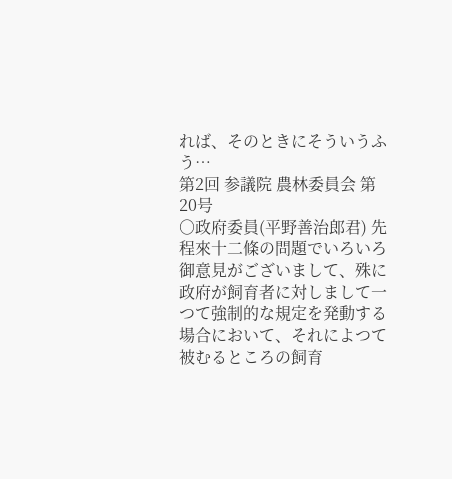れば、そのときにそういうふう…
第2回 参議院 農林委員会 第20号
○政府委員(平野善治郎君) 先程來十二條の問題でいろいろ御意見がございまして、殊に政府が飼育者に対しまして一つて強制的な規定を発動する場合において、それによつて被むるところの飼育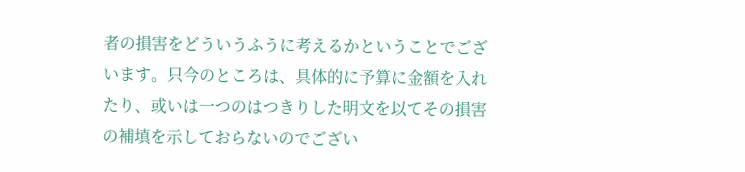者の損害をどういうふうに考えるかということでございます。只今のところは、具体的に予算に金額を入れたり、或いは一つのはつきりした明文を以てその損害の補填を示しておらないのでござい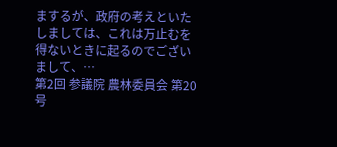まするが、政府の考えといたしましては、これは万止むを得ないときに起るのでございまして、…
第2回 参議院 農林委員会 第20号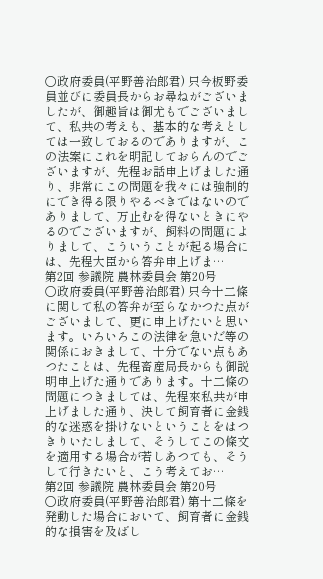○政府委員(平野善治郎君) 只今板野委員並びに委員長からお尋ねがございましたが、御趣旨は御尤もでございまして、私共の考えも、基本的な考えとしては一致しておるのでありますが、この法案にこれを明記しておらんのでございますが、先程お話申上げました通り、非常にこの問題を我々には強制的にでき得る限りやるべきではないのでありまして、万止むを得ないときにやるのでございますが、飼料の問題によりまして、こういうことが起る場合には、先程大臣から答弁申上げま…
第2回 参議院 農林委員会 第20号
○政府委員(平野善治郎君) 只今十二條に関して私の答弁が至らなかつた点がございまして、更に申上げたいと思います。いろいろこの法律を急いだ等の関係におきまして、十分でない点もあつたことは、先程畜産局長からも御説明申上げた通りであります。十二條の問題につきましては、先程來私共が申上げました通り、決して飼育者に金銭的な迷惑を掛けないということをはつきりいたしまして、そうしてこの條文を適用する場合が若しあつても、そうして行きたいと、こう考えてお…
第2回 参議院 農林委員会 第20号
○政府委員(平野善治郎君) 第十二條を発動した場合において、飼育者に金銭的な損害を及ばし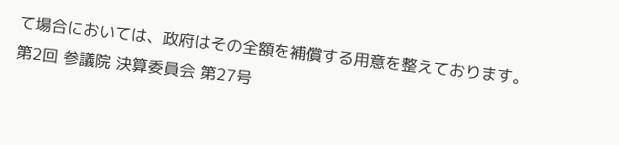て場合においては、政府はその全額を補償する用意を整えております。
第2回 参議院 決算委員会 第27号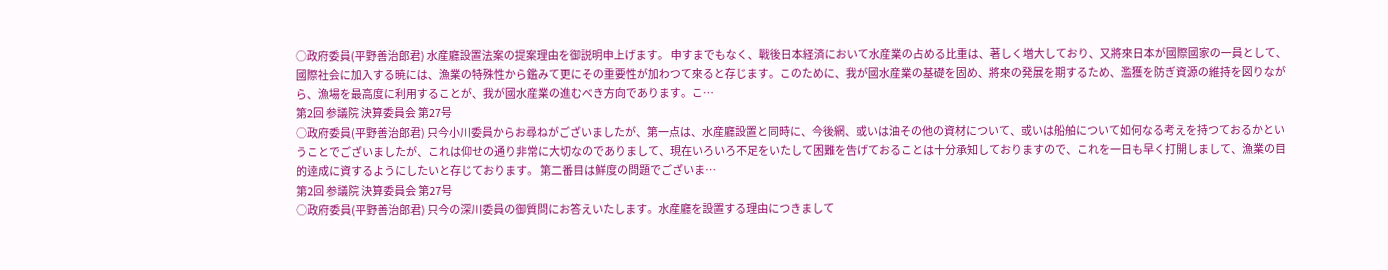○政府委員(平野善治郎君) 水産廳設置法案の提案理由を御説明申上げます。 申すまでもなく、戰後日本経済において水産業の占める比重は、著しく増大しており、又將來日本が國際國家の一員として、國際社会に加入する暁には、漁業の特殊性から鑑みて更にその重要性が加わつて來ると存じます。このために、我が國水産業の基礎を固め、將來の発展を期するため、濫獲を防ぎ資源の維持を図りながら、漁場を最高度に利用することが、我が國水産業の進むべき方向であります。こ…
第2回 参議院 決算委員会 第27号
○政府委員(平野善治郎君) 只今小川委員からお尋ねがございましたが、第一点は、水産廳設置と同時に、今後網、或いは油その他の資材について、或いは船舶について如何なる考えを持つておるかということでございましたが、これは仰せの通り非常に大切なのでありまして、現在いろいろ不足をいたして困難を告げておることは十分承知しておりますので、これを一日も早く打開しまして、漁業の目的逹成に資するようにしたいと存じております。 第二番目は鮮度の問題でございま…
第2回 参議院 決算委員会 第27号
○政府委員(平野善治郎君) 只今の深川委員の御質問にお答えいたします。水産廳を設置する理由につきまして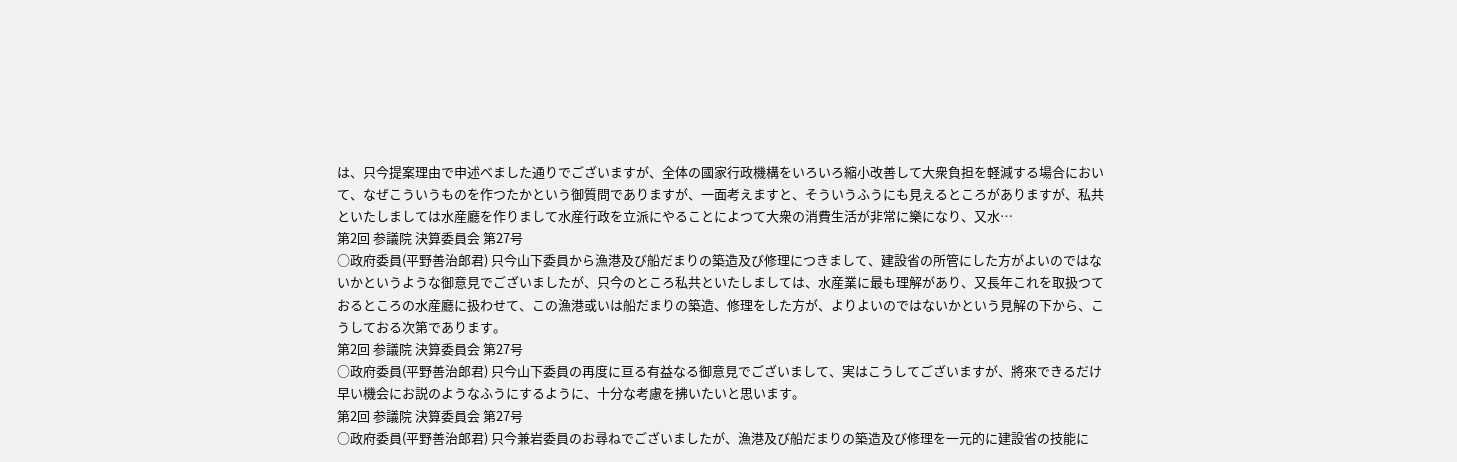は、只今提案理由で申述べました通りでございますが、全体の國家行政機構をいろいろ縮小改善して大衆負担を軽減する場合において、なぜこういうものを作つたかという御質問でありますが、一面考えますと、そういうふうにも見えるところがありますが、私共といたしましては水産廳を作りまして水産行政を立派にやることによつて大衆の消費生活が非常に樂になり、又水…
第2回 参議院 決算委員会 第27号
○政府委員(平野善治郎君) 只今山下委員から漁港及び船だまりの築造及び修理につきまして、建設省の所管にした方がよいのではないかというような御意見でございましたが、只今のところ私共といたしましては、水産業に最も理解があり、又長年これを取扱つておるところの水産廳に扱わせて、この漁港或いは船だまりの築造、修理をした方が、よりよいのではないかという見解の下から、こうしておる次第であります。
第2回 参議院 決算委員会 第27号
○政府委員(平野善治郎君) 只今山下委員の再度に亘る有益なる御意見でございまして、実はこうしてございますが、將來できるだけ早い機会にお説のようなふうにするように、十分な考慮を拂いたいと思います。
第2回 参議院 決算委員会 第27号
○政府委員(平野善治郎君) 只今兼岩委員のお尋ねでございましたが、漁港及び船だまりの築造及び修理を一元的に建設省の技能に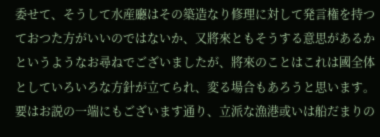委せて、そうして水産廳はその築造なり修理に対して発言権を持つておつた方がいいのではないか、又將來ともそうする意思があるかというようなお尋ねでございましたが、將來のことはこれは國全体としていろいろな方針が立てられ、変る場合もあろうと思います。要はお説の一端にもございます通り、立派な漁港或いは船だまりの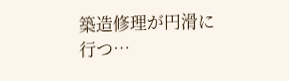築造修理が円滑に行つ…